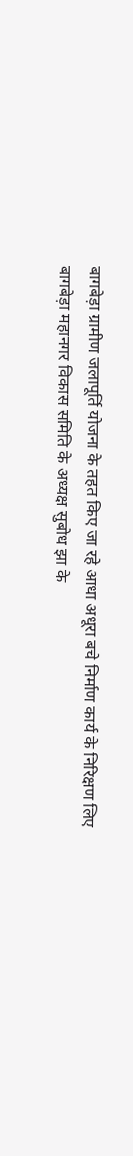बागबेड़ा ग्रामीण जलापूर्ति योजना के तहत किए जा रहे आधा अधूरा बचे निर्माण कार्य के निरिक्षण लिए बागबेड़ा महानगर विकास समिति के अध्यक्ष सुबोध झा के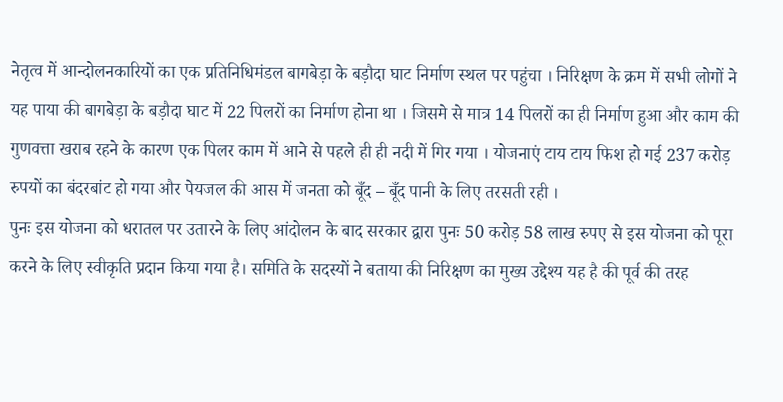नेतृत्व में आन्दोलनकारियों का एक प्रतिनिधिमंडल बागबेड़ा के बड़ौदा घाट निर्माण स्थल पर पहुंचा । निरिक्षण के क्रम में सभी लोगों ने यह पाया की बागबेड़ा के बड़ौदा घाट में 22 पिलरों का निर्माण होना था । जिसमे से मात्र 14 पिलरों का ही निर्माण हुआ और काम की गुणवत्ता खराब रहने के कारण एक पिलर काम में आने से पहले ही ही नदी में गिर गया । योजनाएं टाय टाय फिश हो गई 237 करोड़ रुपयों का बंदरबांट हो गया और पेयजल की आस में जनता को बूँद – बूँद पानी के लिए तरसती रही ।
पुनः इस योजना को धरातल पर उतारने के लिए आंदोलन के बाद सरकार द्वारा पुनः 50 करोड़ 58 लाख रुपए से इस योजना को पूरा करने के लिए स्वीकृति प्रदान किया गया है। समिति के सदस्यों ने बताया की निरिक्षण का मुख्य उद्देश्य यह है की पूर्व की तरह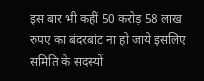इस बार भी कहीं 50 करोड़ 58 लाख रुपए का बंदरबांट ना हो जाये इसलिए समिति के सदस्यों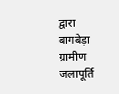द्वारा बागबेड़ा ग्रामीण जलापूर्ति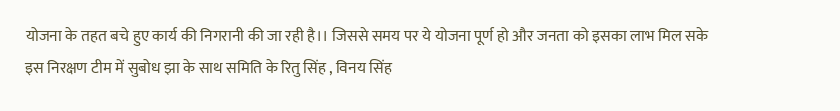योजना के तहत बचे हुए कार्य की निगरानी की जा रही है।। जिससे समय पर ये योजना पूर्ण हो और जनता को इसका लाभ मिल सके इस निरक्षण टीम में सुबोध झा के साथ समिति के रितु सिंह , विनय सिंह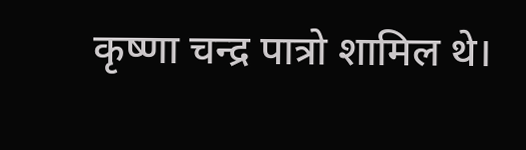कृष्णा चन्द्र पात्रो शामिल थे।